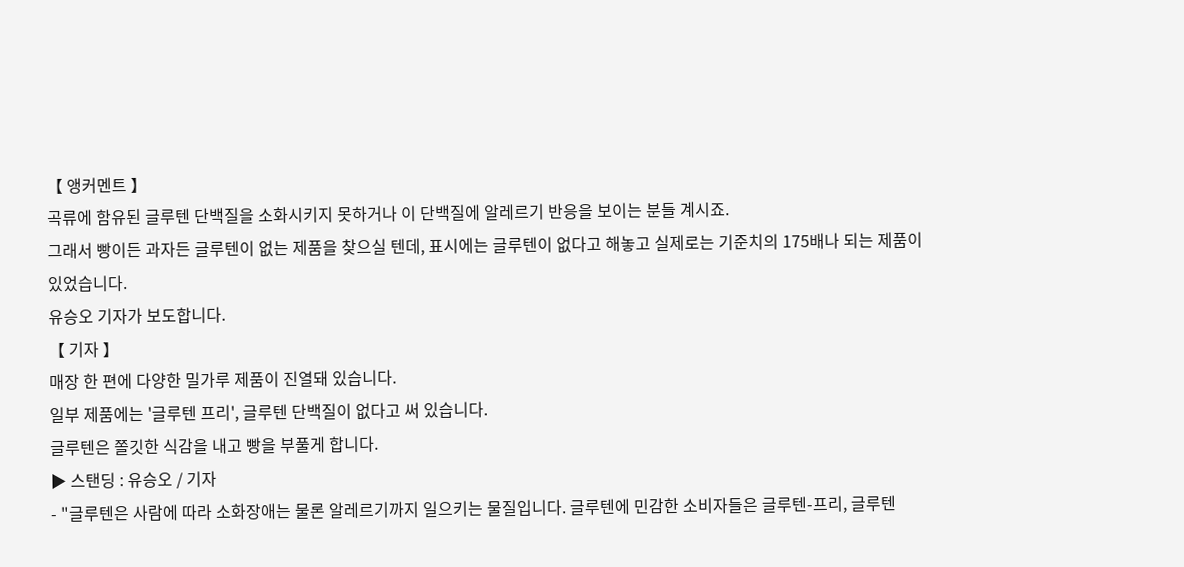【 앵커멘트 】
곡류에 함유된 글루텐 단백질을 소화시키지 못하거나 이 단백질에 알레르기 반응을 보이는 분들 계시죠.
그래서 빵이든 과자든 글루텐이 없는 제품을 찾으실 텐데, 표시에는 글루텐이 없다고 해놓고 실제로는 기준치의 175배나 되는 제품이 있었습니다.
유승오 기자가 보도합니다.
【 기자 】
매장 한 편에 다양한 밀가루 제품이 진열돼 있습니다.
일부 제품에는 '글루텐 프리', 글루텐 단백질이 없다고 써 있습니다.
글루텐은 쫄깃한 식감을 내고 빵을 부풀게 합니다.
▶ 스탠딩 : 유승오 / 기자
- "글루텐은 사람에 따라 소화장애는 물론 알레르기까지 일으키는 물질입니다. 글루텐에 민감한 소비자들은 글루텐-프리, 글루텐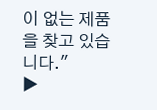이 없는 제품을 찾고 있습니다."
▶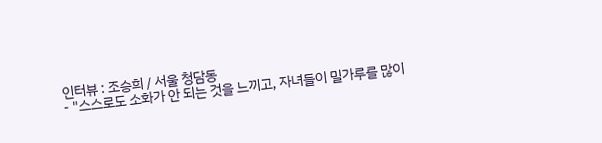인터뷰 : 조승희 / 서울 청담동
- "스스로도 소화가 안 되는 것을 느끼고, 자녀들이 밀가루를 많이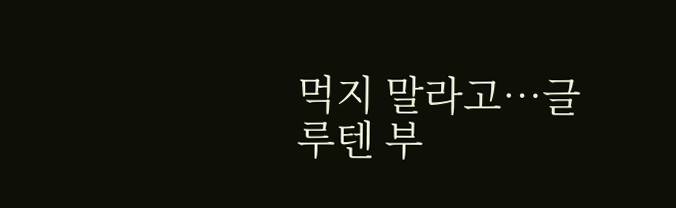먹지 말라고…글루텐 부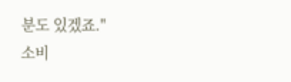분도 있겠죠."
소비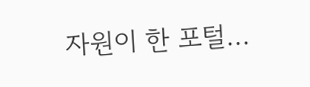자원이 한 포털...